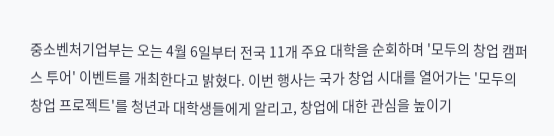중소벤처기업부는 오는 4월 6일부터 전국 11개 주요 대학을 순회하며 '모두의 창업 캠퍼스 투어' 이벤트를 개최한다고 밝혔다. 이번 행사는 국가 창업 시대를 열어가는 '모두의 창업 프로젝트'를 청년과 대학생들에게 알리고, 창업에 대한 관심을 높이기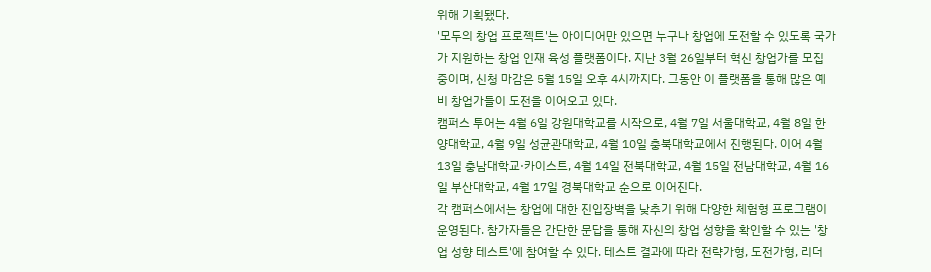위해 기획됐다.
'모두의 창업 프로젝트'는 아이디어만 있으면 누구나 창업에 도전할 수 있도록 국가가 지원하는 창업 인재 육성 플랫폼이다. 지난 3월 26일부터 혁신 창업가를 모집 중이며, 신청 마감은 5월 15일 오후 4시까지다. 그동안 이 플랫폼을 통해 많은 예비 창업가들이 도전을 이어오고 있다.
캠퍼스 투어는 4월 6일 강원대학교를 시작으로, 4월 7일 서울대학교, 4월 8일 한양대학교, 4월 9일 성균관대학교, 4월 10일 충북대학교에서 진행된다. 이어 4월 13일 충남대학교·카이스트, 4월 14일 전북대학교, 4월 15일 전남대학교, 4월 16일 부산대학교, 4월 17일 경북대학교 순으로 이어진다.
각 캠퍼스에서는 창업에 대한 진입장벽을 낮추기 위해 다양한 체험형 프로그램이 운영된다. 참가자들은 간단한 문답을 통해 자신의 창업 성향을 확인할 수 있는 '창업 성향 테스트'에 참여할 수 있다. 테스트 결과에 따라 전략가형, 도전가형, 리더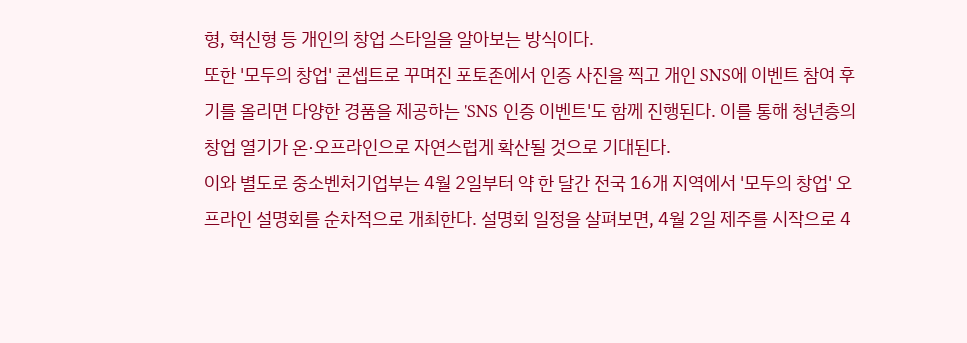형, 혁신형 등 개인의 창업 스타일을 알아보는 방식이다.
또한 '모두의 창업' 콘셉트로 꾸며진 포토존에서 인증 사진을 찍고 개인 SNS에 이벤트 참여 후기를 올리면 다양한 경품을 제공하는 'SNS 인증 이벤트'도 함께 진행된다. 이를 통해 청년층의 창업 열기가 온·오프라인으로 자연스럽게 확산될 것으로 기대된다.
이와 별도로 중소벤처기업부는 4월 2일부터 약 한 달간 전국 16개 지역에서 '모두의 창업' 오프라인 설명회를 순차적으로 개최한다. 설명회 일정을 살펴보면, 4월 2일 제주를 시작으로 4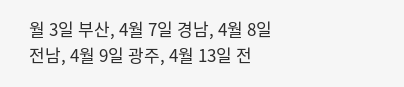월 3일 부산, 4월 7일 경남, 4월 8일 전남, 4월 9일 광주, 4월 13일 전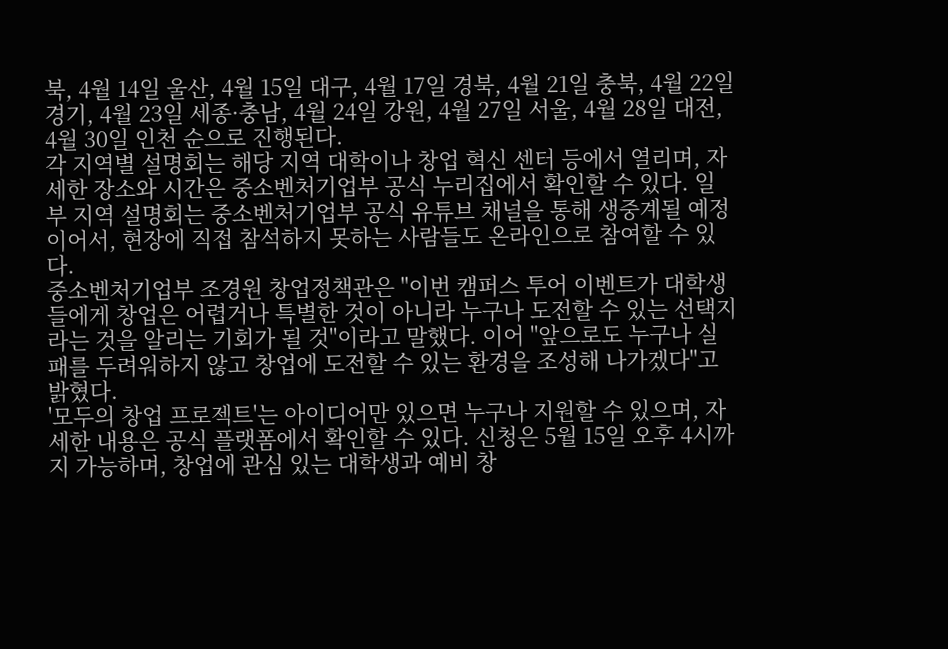북, 4월 14일 울산, 4월 15일 대구, 4월 17일 경북, 4월 21일 충북, 4월 22일 경기, 4월 23일 세종·충남, 4월 24일 강원, 4월 27일 서울, 4월 28일 대전, 4월 30일 인천 순으로 진행된다.
각 지역별 설명회는 해당 지역 대학이나 창업 혁신 센터 등에서 열리며, 자세한 장소와 시간은 중소벤처기업부 공식 누리집에서 확인할 수 있다. 일부 지역 설명회는 중소벤처기업부 공식 유튜브 채널을 통해 생중계될 예정이어서, 현장에 직접 참석하지 못하는 사람들도 온라인으로 참여할 수 있다.
중소벤처기업부 조경원 창업정책관은 "이번 캠퍼스 투어 이벤트가 대학생들에게 창업은 어렵거나 특별한 것이 아니라 누구나 도전할 수 있는 선택지라는 것을 알리는 기회가 될 것"이라고 말했다. 이어 "앞으로도 누구나 실패를 두려워하지 않고 창업에 도전할 수 있는 환경을 조성해 나가겠다"고 밝혔다.
'모두의 창업 프로젝트'는 아이디어만 있으면 누구나 지원할 수 있으며, 자세한 내용은 공식 플랫폼에서 확인할 수 있다. 신청은 5월 15일 오후 4시까지 가능하며, 창업에 관심 있는 대학생과 예비 창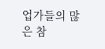업가들의 많은 참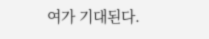여가 기대된다.